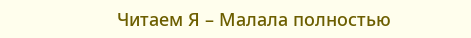Читаем Я – Малала полностью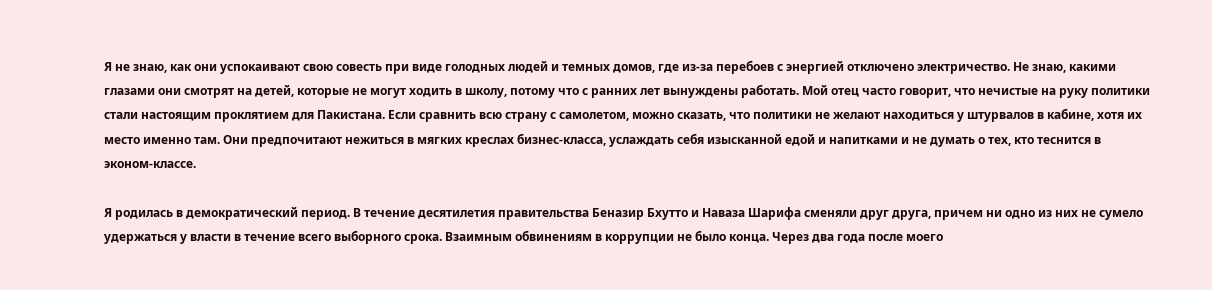Я не знаю, как они успокаивают свою совесть при виде голодных людей и темных домов, где из-за перебоев с энергией отключено электричество. Не знаю, какими глазами они смотрят на детей, которые не могут ходить в школу, потому что с ранних лет вынуждены работать. Мой отец часто говорит, что нечистые на руку политики стали настоящим проклятием для Пакистана. Если сравнить всю страну с самолетом, можно сказать, что политики не желают находиться у штурвалов в кабине, хотя их место именно там. Они предпочитают нежиться в мягких креслах бизнес-класса, услаждать себя изысканной едой и напитками и не думать о тех, кто теснится в эконом-классе.

Я родилась в демократический период. В течение десятилетия правительства Беназир Бхутто и Наваза Шарифа сменяли друг друга, причем ни одно из них не сумело удержаться у власти в течение всего выборного срока. Взаимным обвинениям в коррупции не было конца. Через два года после моего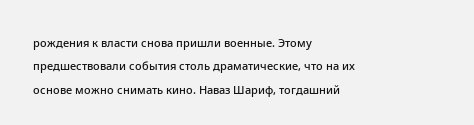рождения к власти снова пришли военные. Этому предшествовали события столь драматические, что на их основе можно снимать кино. Наваз Шариф, тогдашний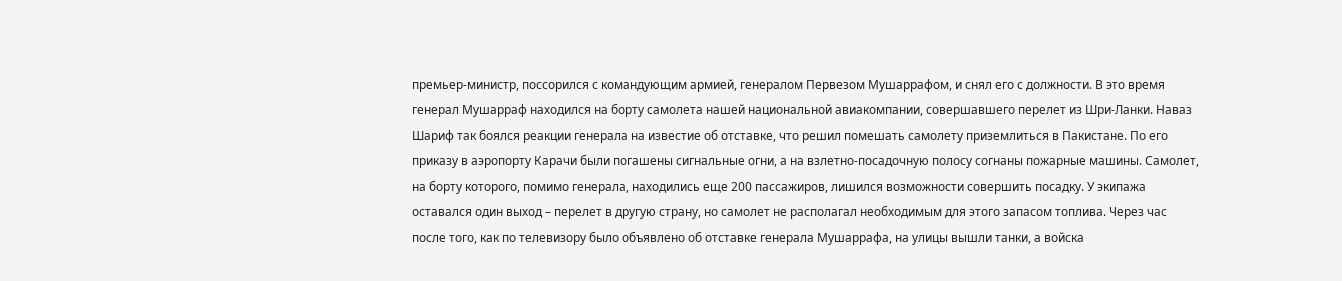премьер-министр, поссорился с командующим армией, генералом Первезом Мушаррафом, и снял его с должности. В это время генерал Мушарраф находился на борту самолета нашей национальной авиакомпании, совершавшего перелет из Шри-Ланки. Наваз Шариф так боялся реакции генерала на известие об отставке, что решил помешать самолету приземлиться в Пакистане. По его приказу в аэропорту Карачи были погашены сигнальные огни, а на взлетно-посадочную полосу согнаны пожарные машины. Самолет, на борту которого, помимо генерала, находились еще 200 пассажиров, лишился возможности совершить посадку. У экипажа оставался один выход – перелет в другую страну, но самолет не располагал необходимым для этого запасом топлива. Через час после того, как по телевизору было объявлено об отставке генерала Мушаррафа, на улицы вышли танки, а войска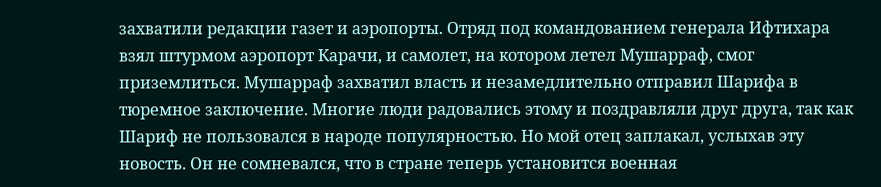захватили редакции газет и аэропорты. Отряд под командованием генерала Ифтихара взял штурмом аэропорт Карачи, и самолет, на котором летел Мушарраф, смог приземлиться. Мушарраф захватил власть и незамедлительно отправил Шарифа в тюремное заключение. Многие люди радовались этому и поздравляли друг друга, так как Шариф не пользовался в народе популярностью. Но мой отец заплакал, услыхав эту новость. Он не сомневался, что в стране теперь установится военная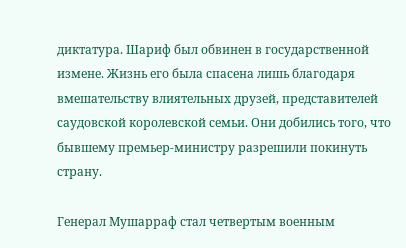диктатура. Шариф был обвинен в государственной измене. Жизнь его была спасена лишь благодаря вмешательству влиятельных друзей, представителей саудовской королевской семьи. Они добились того, что бывшему премьер-министру разрешили покинуть страну.

Генерал Мушарраф стал четвертым военным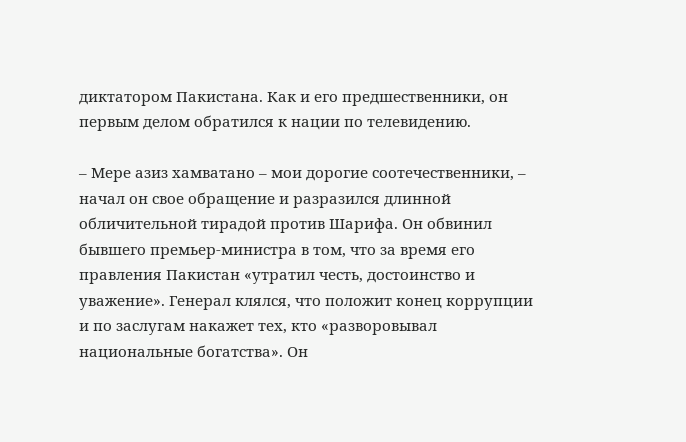диктатором Пакистана. Как и его предшественники, он первым делом обратился к нации по телевидению.

– Мере азиз хамватано – мои дорогие соотечественники, – начал он свое обращение и разразился длинной обличительной тирадой против Шарифа. Он обвинил бывшего премьер-министра в том, что за время его правления Пакистан «утратил честь, достоинство и уважение». Генерал клялся, что положит конец коррупции и по заслугам накажет тех, кто «разворовывал национальные богатства». Он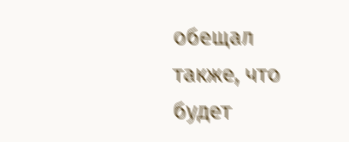обещал также, что будет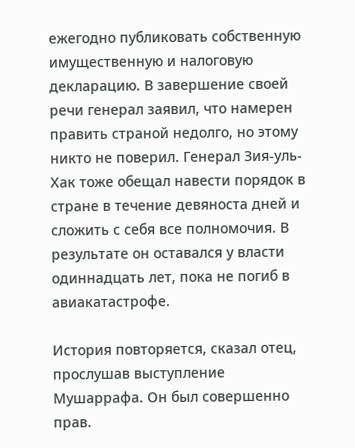ежегодно публиковать собственную имущественную и налоговую декларацию. В завершение своей речи генерал заявил, что намерен править страной недолго, но этому никто не поверил. Генерал Зия-уль-Хак тоже обещал навести порядок в стране в течение девяноста дней и сложить с себя все полномочия. В результате он оставался у власти одиннадцать лет, пока не погиб в авиакатастрофе.

История повторяется, сказал отец, прослушав выступление Мушаррафа. Он был совершенно прав.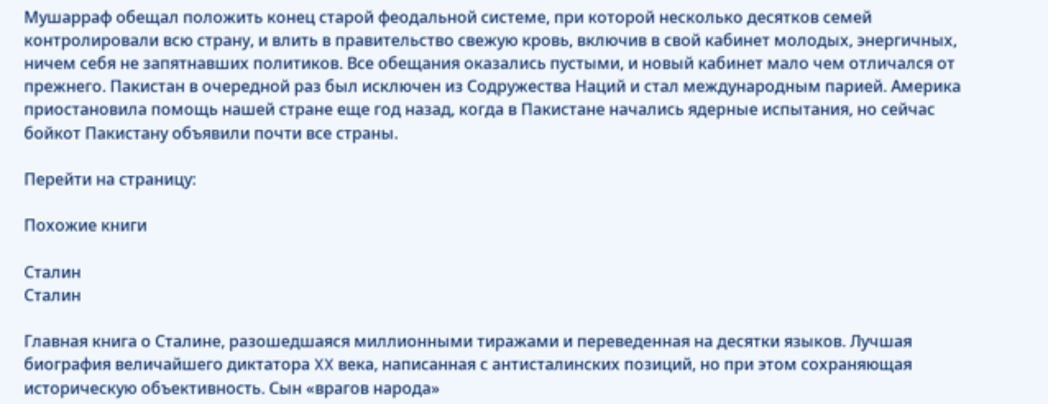Мушарраф обещал положить конец старой феодальной системе, при которой несколько десятков семей контролировали всю страну, и влить в правительство свежую кровь, включив в свой кабинет молодых, энергичных, ничем себя не запятнавших политиков. Все обещания оказались пустыми, и новый кабинет мало чем отличался от прежнего. Пакистан в очередной раз был исключен из Содружества Наций и стал международным парией. Америка приостановила помощь нашей стране еще год назад, когда в Пакистане начались ядерные испытания, но сейчас бойкот Пакистану объявили почти все страны.

Перейти на страницу:

Похожие книги

Сталин
Сталин

Главная книга о Сталине, разошедшаяся миллионными тиражами и переведенная на десятки языков. Лучшая биография величайшего диктатора XX века, написанная с антисталинских позиций, но при этом сохраняющая историческую объективность. Сын «врагов народа»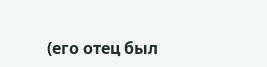(его отец был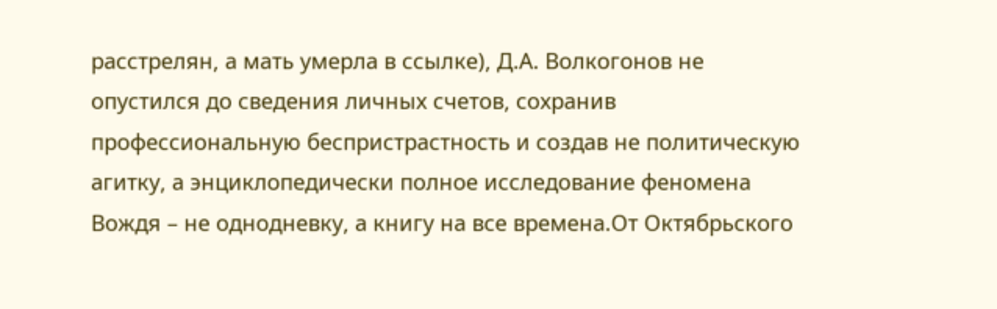расстрелян, а мать умерла в ссылке), Д.А. Волкогонов не опустился до сведения личных счетов, сохранив профессиональную беспристрастность и создав не политическую агитку, а энциклопедически полное исследование феномена Вождя – не однодневку, а книгу на все времена.От Октябрьского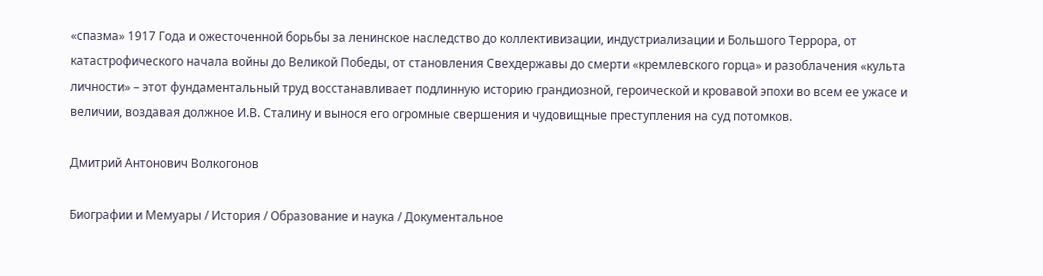«спазма» 1917 Года и ожесточенной борьбы за ленинское наследство до коллективизации, индустриализации и Большого Террора, от катастрофического начала войны до Великой Победы, от становления Свехдержавы до смерти «кремлевского горца» и разоблачения «культа личности» – этот фундаментальный труд восстанавливает подлинную историю грандиозной, героической и кровавой эпохи во всем ее ужасе и величии, воздавая должное И.В. Сталину и вынося его огромные свершения и чудовищные преступления на суд потомков.

Дмитрий Антонович Волкогонов

Биографии и Мемуары / История / Образование и наука / Документальное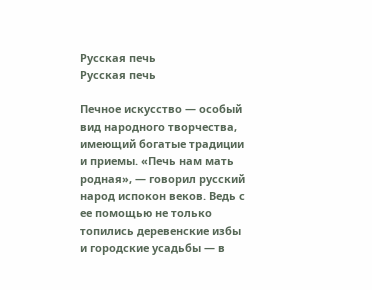Русская печь
Русская печь

Печное искусство — особый вид народного творчества, имеющий богатые традиции и приемы. «Печь нам мать родная», — говорил русский народ испокон веков. Ведь с ее помощью не только топились деревенские избы и городские усадьбы — в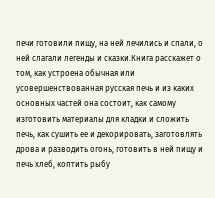печи готовили пищу, на ней лечились и спали, о ней слагали легенды и сказки.Книга расскажет о том, как устроена обычная или усовершенствованная русская печь и из каких основных частей она состоит, как самому изготовить материалы для кладки и сложить печь, как сушить ее и декорировать, заготовлять дрова и разводить огонь, готовить в ней пищу и печь хлеб, коптить рыбу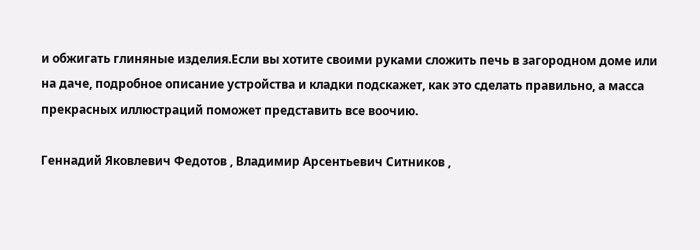и обжигать глиняные изделия.Если вы хотите своими руками сложить печь в загородном доме или на даче, подробное описание устройства и кладки подскажет, как это сделать правильно, а масса прекрасных иллюстраций поможет представить все воочию.

Геннадий Яковлевич Федотов , Владимир Арсентьевич Ситников ,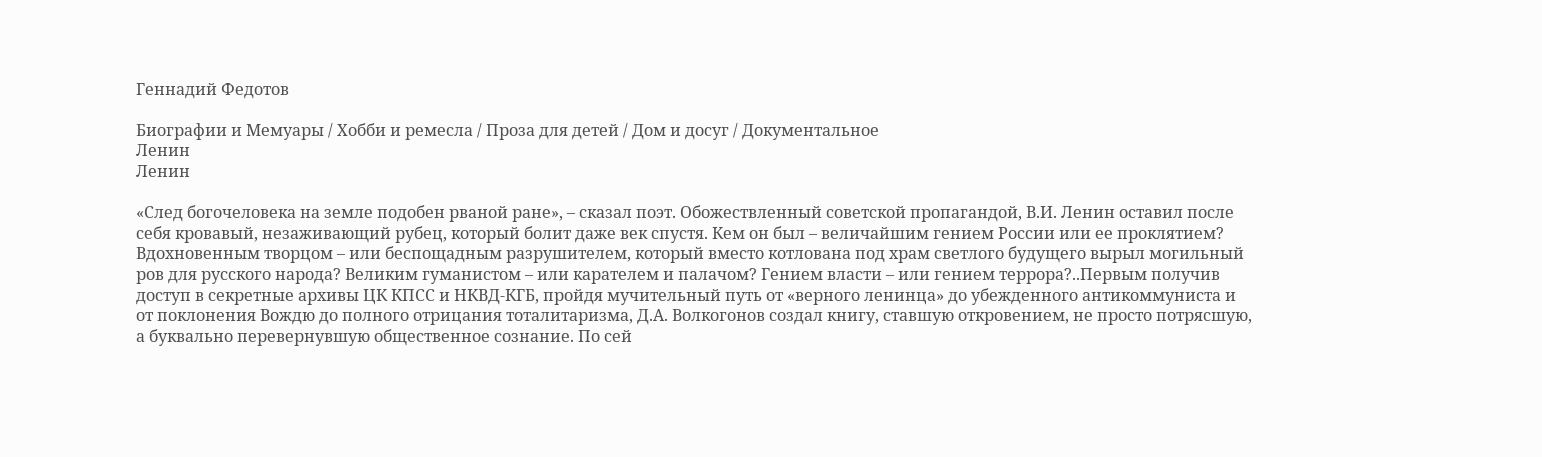Геннадий Федотов

Биографии и Мемуары / Хобби и ремесла / Проза для детей / Дом и досуг / Документальное
Ленин
Ленин

«След богочеловека на земле подобен рваной ране», – сказал поэт. Обожествленный советской пропагандой, В.И. Ленин оставил после себя кровавый, незаживающий рубец, который болит даже век спустя. Кем он был – величайшим гением России или ее проклятием? Вдохновенным творцом – или беспощадным разрушителем, который вместо котлована под храм светлого будущего вырыл могильный ров для русского народа? Великим гуманистом – или карателем и палачом? Гением власти – или гением террора?..Первым получив доступ в секретные архивы ЦК КПСС и НКВД-КГБ, пройдя мучительный путь от «верного ленинца» до убежденного антикоммуниста и от поклонения Вождю до полного отрицания тоталитаризма, Д.А. Волкогонов создал книгу, ставшую откровением, не просто потрясшую, а буквально перевернувшую общественное сознание. По сей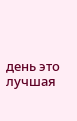день это лучшая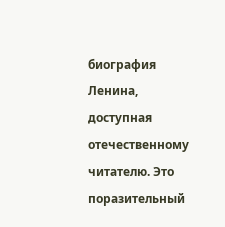биография Ленина, доступная отечественному читателю. Это поразительный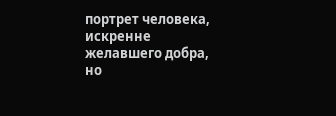портрет человека, искренне желавшего добра, но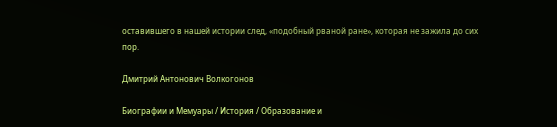оставившего в нашей истории след, «подобный рваной ране», которая не зажила до сих пор.

Дмитрий Антонович Волкогонов

Биографии и Мемуары / История / Образование и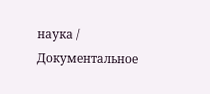наука / Документальное